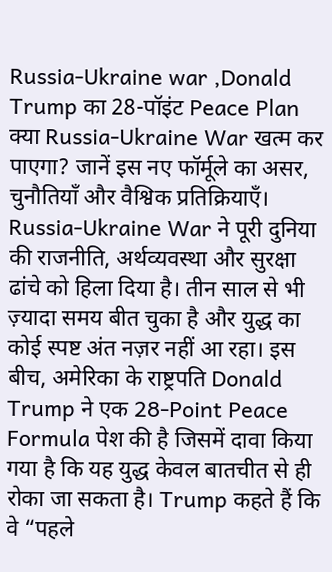Russia-Ukraine war ,Donald Trump का 28-पॉइंट Peace Plan क्या Russia-Ukraine War खत्म कर पाएगा? जानें इस नए फॉर्मूले का असर, चुनौतियाँ और वैश्विक प्रतिक्रियाएँ।
Russia-Ukraine War ने पूरी दुनिया की राजनीति, अर्थव्यवस्था और सुरक्षा ढांचे को हिला दिया है। तीन साल से भी ज़्यादा समय बीत चुका है और युद्ध का कोई स्पष्ट अंत नज़र नहीं आ रहा। इस बीच, अमेरिका के राष्ट्रपति Donald Trump ने एक 28-Point Peace Formula पेश की है जिसमें दावा किया गया है कि यह युद्ध केवल बातचीत से ही रोका जा सकता है। Trump कहते हैं कि वे “पहले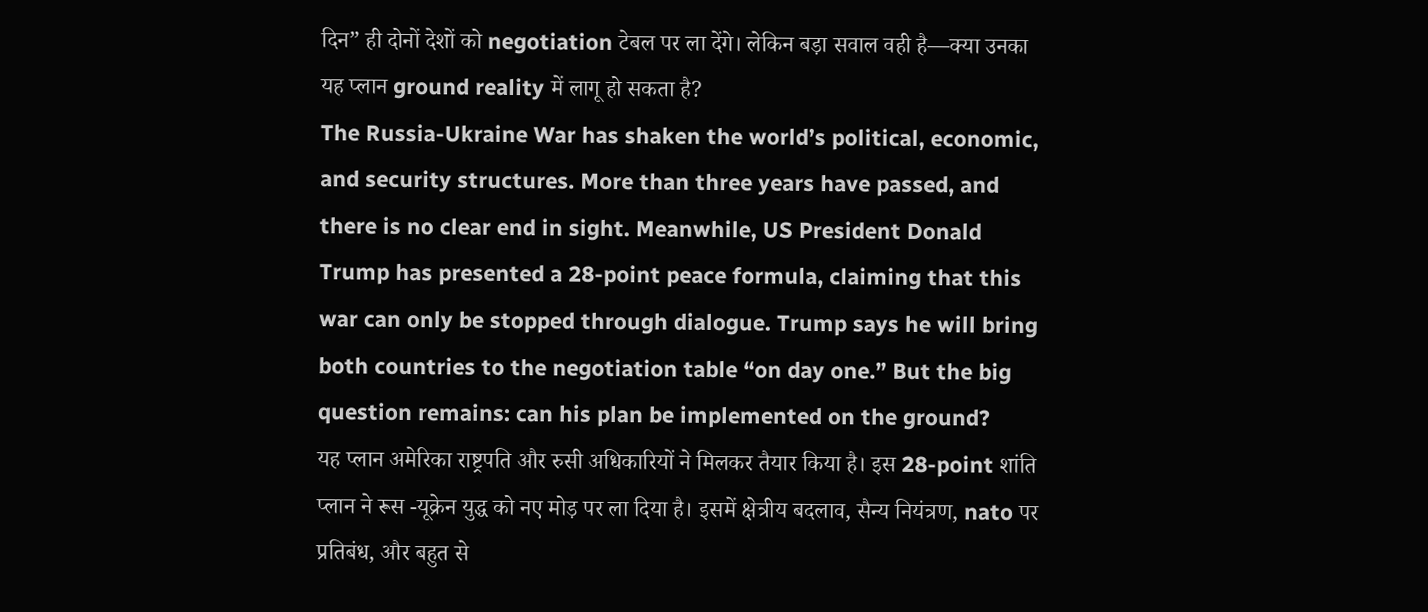दिन” ही दोनों देशों को negotiation टेबल पर ला देंगे। लेकिन बड़ा सवाल वही है—क्या उनका यह प्लान ground reality में लागू हो सकता है?
The Russia-Ukraine War has shaken the world’s political, economic, and security structures. More than three years have passed, and there is no clear end in sight. Meanwhile, US President Donald Trump has presented a 28-point peace formula, claiming that this war can only be stopped through dialogue. Trump says he will bring both countries to the negotiation table “on day one.” But the big question remains: can his plan be implemented on the ground?
यह प्लान अमेरिका राष्ट्रपति और रुसी अधिकारियों ने मिलकर तैयार किया है। इस 28-point शांति प्लान ने रूस -यूक्रेन युद्ध को नए मोड़ पर ला दिया है। इसमें क्षेत्रीय बदलाव, सैन्य नियंत्रण, nato पर प्रतिबंध, और बहुत से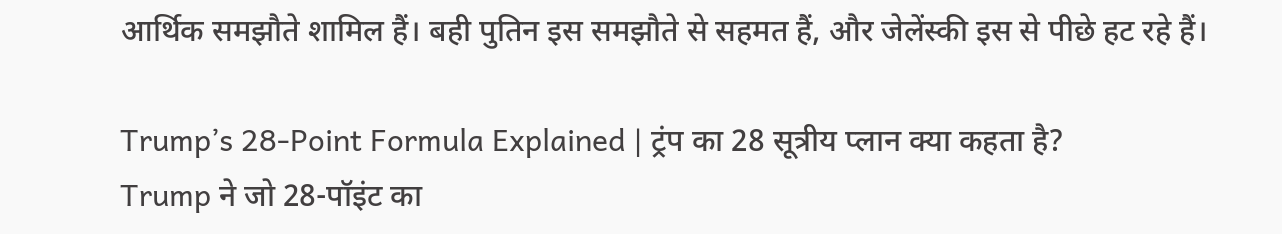आर्थिक समझौते शामिल हैं। बही पुतिन इस समझौते से सहमत हैं, और जेलेंस्की इस से पीछे हट रहे हैं।

Trump’s 28-Point Formula Explained | ट्रंप का 28 सूत्रीय प्लान क्या कहता है?
Trump ने जो 28-पॉइंट का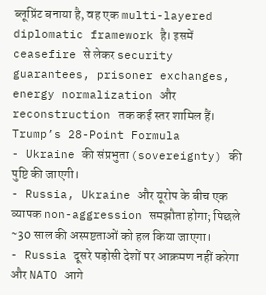ब्लूप्रिंट बनाया है, वह एक multi-layered diplomatic framework है। इसमें ceasefire से लेकर security guarantees, prisoner exchanges, energy normalization और reconstruction तक कई स्तर शामिल हैं।
Trump’s 28-Point Formula
- Ukraine की संप्रभुता (sovereignty) की पुष्टि की जाएगी।
- Russia, Ukraine और यूरोप के बीच एक व्यापक non-aggression समझौता होगा; पिछले ~30 साल की अस्पष्टताओं को हल किया जाएगा।
- Russia दूसरे पड़ोसी देशों पर आक्रमण नहीं करेगा और NATO आगे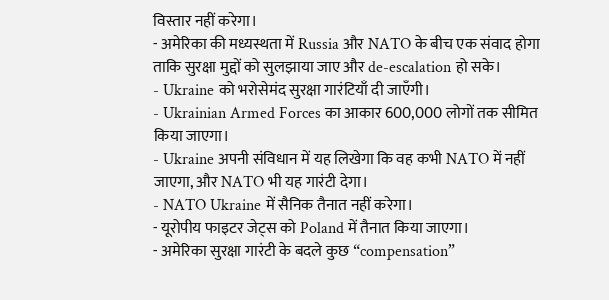विस्तार नहीं करेगा।
- अमेरिका की मध्यस्थता में Russia और NATO के बीच एक संवाद होगा ताकि सुरक्षा मुद्दों को सुलझाया जाए और de-escalation हो सके।
- Ukraine को भरोसेमंद सुरक्षा गारंटियाँ दी जाएँगी।
- Ukrainian Armed Forces का आकार 600,000 लोगों तक सीमित किया जाएगा।
- Ukraine अपनी संविधान में यह लिखेगा कि वह कभी NATO में नहीं जाएगा, और NATO भी यह गारंटी देगा।
- NATO Ukraine में सैनिक तैनात नहीं करेगा।
- यूरोपीय फाइटर जेट्स को Poland में तैनात किया जाएगा।
- अमेरिका सुरक्षा गारंटी के बदले कुछ “compensation”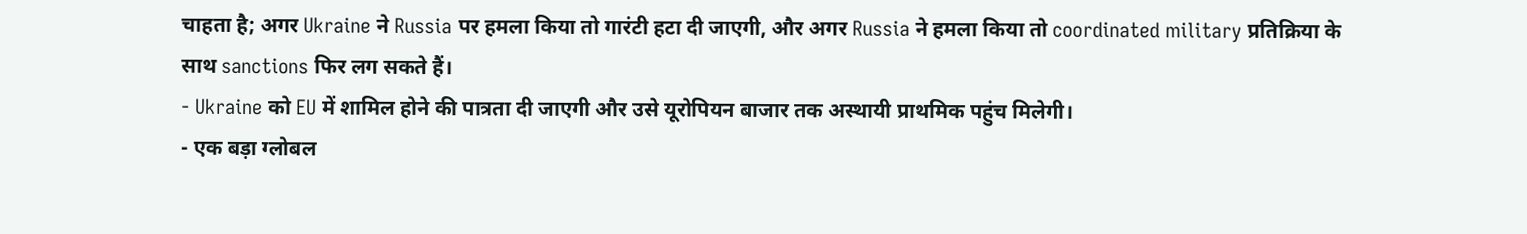चाहता है; अगर Ukraine ने Russia पर हमला किया तो गारंटी हटा दी जाएगी, और अगर Russia ने हमला किया तो coordinated military प्रतिक्रिया के साथ sanctions फिर लग सकते हैं।
- Ukraine को EU में शामिल होने की पात्रता दी जाएगी और उसे यूरोपियन बाजार तक अस्थायी प्राथमिक पहुंच मिलेगी।
- एक बड़ा ग्लोबल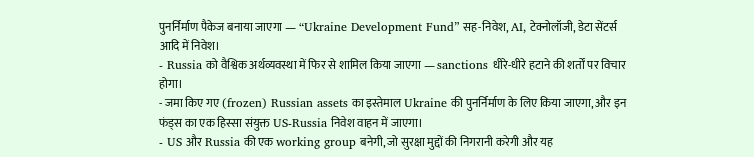पुनर्निर्माण पैकेज बनाया जाएगा — “Ukraine Development Fund” सह-निवेश, AI, टेक्नोलॉजी, डेटा सेंटर्स आदि में निवेश।
- Russia को वैश्विक अर्थव्यवस्था में फिर से शामिल किया जाएगा — sanctions धीरे-धीरे हटाने की शर्तों पर विचार होगा।
- जमा किए गए (frozen) Russian assets का इस्तेमाल Ukraine की पुनर्निर्माण के लिए किया जाएगा, और इन फंड्स का एक हिस्सा संयुक्त US-Russia निवेश वाहन में जाएगा।
- US और Russia की एक working group बनेगी, जो सुरक्षा मुद्दों की निगरानी करेगी और यह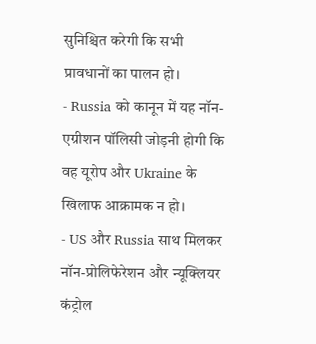सुनिश्चित करेगी कि सभी प्रावधानों का पालन हो।
- Russia को कानून में यह नॉन-एग्रीशन पॉलिसी जोड़नी होगी कि वह यूरोप और Ukraine के खिलाफ आक्रामक न हो।
- US और Russia साथ मिलकर नॉन-प्रोलिफेरेशन और न्यूक्लियर कंट्रोल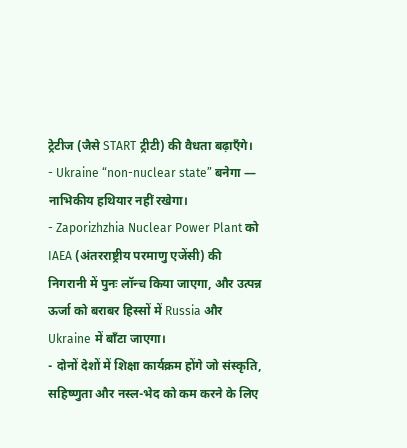ट्रेटीज (जैसे START ट्रीटी) की वैधता बढ़ाएँगे।
- Ukraine “non-nuclear state” बनेगा — नाभिकीय हथियार नहीं रखेगा।
- Zaporizhzhia Nuclear Power Plant को IAEA (अंतरराष्ट्रीय परमाणु एजेंसी) की निगरानी में पुनः लॉन्च किया जाएगा, और उत्पन्न ऊर्जा को बराबर हिस्सों में Russia और Ukraine में बाँटा जाएगा।
- दोनों देशों में शिक्षा कार्यक्रम होंगे जो संस्कृति, सहिष्णुता और नस्ल-भेद को कम करने के लिए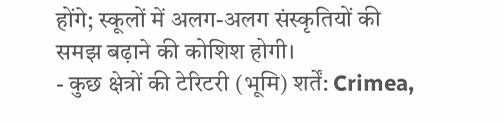होंगे; स्कूलों में अलग-अलग संस्कृतियों की समझ बढ़ाने की कोशिश होगी।
- कुछ क्षेत्रों की टेरिटरी (भूमि) शर्तें: Crimea,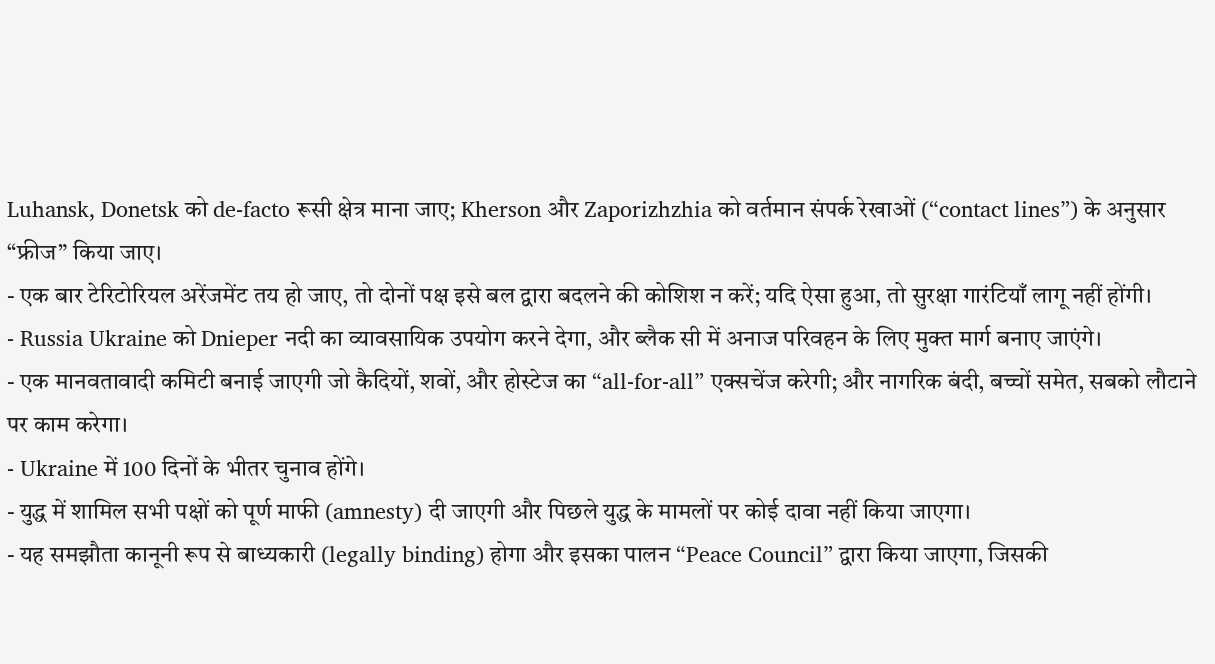Luhansk, Donetsk को de-facto रूसी क्षेत्र माना जाए; Kherson और Zaporizhzhia को वर्तमान संपर्क रेखाओं (“contact lines”) के अनुसार “फ्रीज” किया जाए।
- एक बार टेरिटोरियल अरेंजमेंट तय हो जाए, तो दोनों पक्ष इसे बल द्वारा बदलने की कोशिश न करें; यदि ऐसा हुआ, तो सुरक्षा गारंटियाँ लागू नहीं होंगी।
- Russia Ukraine को Dnieper नदी का व्यावसायिक उपयोग करने देगा, और ब्लैक सी में अनाज परिवहन के लिए मुक्त मार्ग बनाए जाएंगे।
- एक मानवतावादी कमिटी बनाई जाएगी जो कैदियों, शवों, और होस्टेज का “all-for-all” एक्सचेंज करेगी; और नागरिक बंदी, बच्चों समेत, सबको लौटाने पर काम करेगा।
- Ukraine में 100 दिनों के भीतर चुनाव होंगे।
- युद्ध में शामिल सभी पक्षों को पूर्ण माफी (amnesty) दी जाएगी और पिछले युद्ध के मामलों पर कोई दावा नहीं किया जाएगा।
- यह समझौता कानूनी रूप से बाध्यकारी (legally binding) होगा और इसका पालन “Peace Council” द्वारा किया जाएगा, जिसकी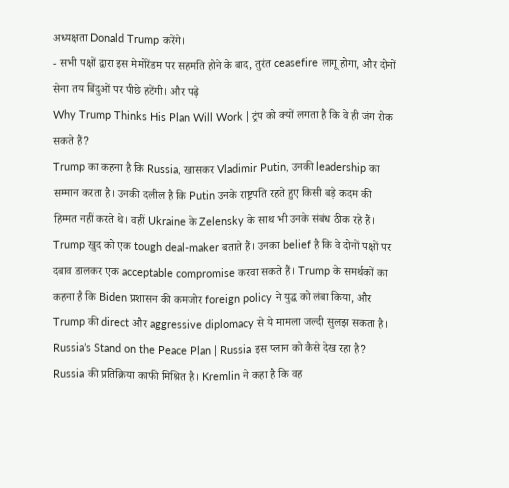अध्यक्षता Donald Trump करेंगे।
- सभी पक्षों द्वारा इस मेमोरेंडम पर सहमति होने के बाद, तुरंत ceasefire लागू होगा, और दोनों सेना तय बिंदुओं पर पीछे हटेंगी। और पढ़े
Why Trump Thinks His Plan Will Work | ट्रंप को क्यों लगता है कि वे ही जंग रोक सकते हैं?
Trump का कहना है कि Russia, खासकर Vladimir Putin, उनकी leadership का सम्मान करता है। उनकी दलील है कि Putin उनके राष्ट्रपति रहते हुए किसी बड़े कदम की हिम्मत नहीं करते थे। वहीं Ukraine के Zelensky के साथ भी उनके संबंध ठीक रहे हैं।
Trump खुद को एक tough deal-maker बताते हैं। उनका belief है कि वे दोनों पक्षों पर दबाव डालकर एक acceptable compromise करवा सकते हैं। Trump के समर्थकों का कहना है कि Biden प्रशासन की कमजोर foreign policy ने युद्ध को लंबा किया, और Trump की direct और aggressive diplomacy से ये मामला जल्दी सुलझ सकता है।
Russia’s Stand on the Peace Plan | Russia इस प्लान को कैसे देख रहा है?
Russia की प्रतिक्रिया काफी मिश्रित है। Kremlin ने कहा है कि वह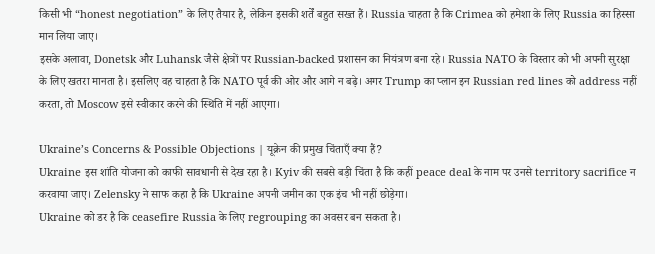किसी भी “honest negotiation” के लिए तैयार है, लेकिन इसकी शर्तें बहुत सख्त हैं। Russia चाहता है कि Crimea को हमेशा के लिए Russia का हिस्सा मान लिया जाए।
इसके अलावा, Donetsk और Luhansk जैसे क्षेत्रों पर Russian-backed प्रशासन का नियंत्रण बना रहे। Russia NATO के विस्तार को भी अपनी सुरक्षा के लिए खतरा मानता है। इसलिए वह चाहता है कि NATO पूर्व की ओर और आगे न बढ़े। अगर Trump का प्लान इन Russian red lines को address नहीं करता, तो Moscow इसे स्वीकार करने की स्थिति में नहीं आएगा।

Ukraine’s Concerns & Possible Objections | यूक्रेन की प्रमुख चिंताएँ क्या हैं?
Ukraine इस शांति योजना को काफी सावधानी से देख रहा है। Kyiv की सबसे बड़ी चिंता है कि कहीं peace deal के नाम पर उनसे territory sacrifice न करवाया जाए। Zelensky ने साफ कहा है कि Ukraine अपनी जमीन का एक इंच भी नहीं छोड़ेगा।
Ukraine को डर है कि ceasefire Russia के लिए regrouping का अवसर बन सकता है।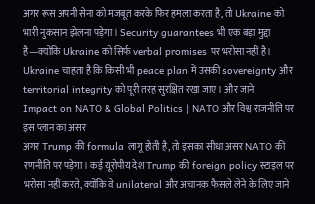अगर रूस अपनी सेना को मजबूत करके फिर हमला करता है, तो Ukraine को भारी नुकसान झेलना पड़ेगा। Security guarantees भी एक बड़ा मुद्दा है—क्योंकि Ukraine को सिर्फ verbal promises पर भरोसा नहीं है। Ukraine चाहता है कि किसी भी peace plan में उसकी sovereignty और territorial integrity को पूरी तरह सुरक्षित रखा जाए। और जाने
Impact on NATO & Global Politics | NATO और विश्व राजनीति पर इस प्लान का असर
अगर Trump की formula लागू होती है, तो इसका सीधा असर NATO की रणनीति पर पड़ेगा। कई यूरोपीय देश Trump की foreign policy स्टाइल पर भरोसा नहीं करते, क्योंकि वे unilateral और अचानक फैसले लेने के लिए जाने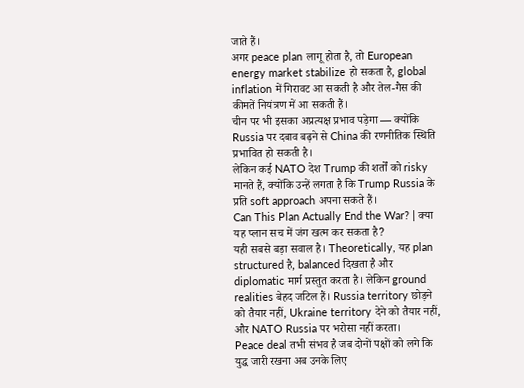जाते हैं।
अगर peace plan लागू होता है, तो European energy market stabilize हो सकता है, global inflation में गिरावट आ सकती है और तेल-गैस की कीमतें नियंत्रण में आ सकती हैं।
चीन पर भी इसका अप्रत्यक्ष प्रभाव पड़ेगा — क्योंकि Russia पर दबाव बढ़ने से China की रणनीतिक स्थिति प्रभावित हो सकती है।
लेकिन कई NATO देश Trump की शर्तों को risky मानते हैं, क्योंकि उन्हें लगता है कि Trump Russia के प्रति soft approach अपना सकते हैं।
Can This Plan Actually End the War? | क्या यह प्लान सच में जंग खत्म कर सकता है?
यही सबसे बड़ा सवाल है। Theoretically, यह plan structured है, balanced दिखता है और diplomatic मार्ग प्रस्तुत करता है। लेकिन ground realities बेहद जटिल हैं। Russia territory छोड़ने को तैयार नहीं, Ukraine territory देने को तैयार नहीं, और NATO Russia पर भरोसा नहीं करता।
Peace deal तभी संभव है जब दोनों पक्षों को लगे कि युद्ध जारी रखना अब उनके लिए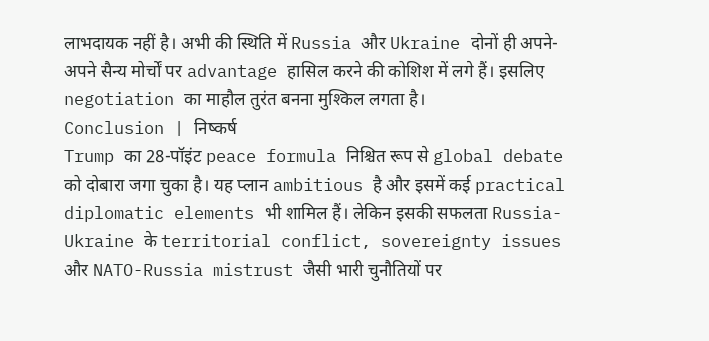लाभदायक नहीं है। अभी की स्थिति में Russia और Ukraine दोनों ही अपने-अपने सैन्य मोर्चों पर advantage हासिल करने की कोशिश में लगे हैं। इसलिए negotiation का माहौल तुरंत बनना मुश्किल लगता है।
Conclusion | निष्कर्ष
Trump का 28-पॉइंट peace formula निश्चित रूप से global debate को दोबारा जगा चुका है। यह प्लान ambitious है और इसमें कई practical diplomatic elements भी शामिल हैं। लेकिन इसकी सफलता Russia-Ukraine के territorial conflict, sovereignty issues और NATO-Russia mistrust जैसी भारी चुनौतियों पर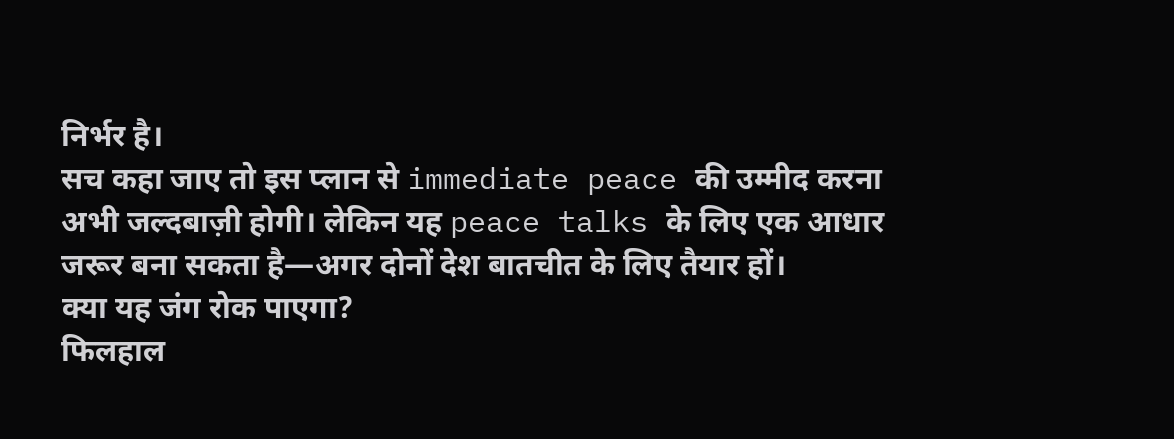निर्भर है।
सच कहा जाए तो इस प्लान से immediate peace की उम्मीद करना अभी जल्दबाज़ी होगी। लेकिन यह peace talks के लिए एक आधार जरूर बना सकता है—अगर दोनों देश बातचीत के लिए तैयार हों।
क्या यह जंग रोक पाएगा?
फिलहाल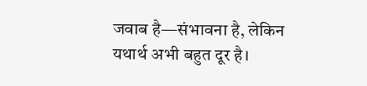जवाब है—संभावना है, लेकिन यथार्थ अभी बहुत दूर है।